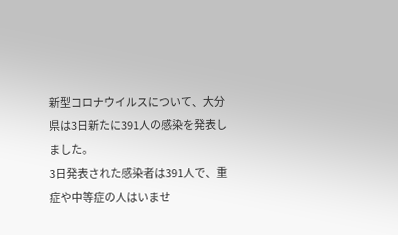新型コロナウイルスについて、大分県は3日新たに391人の感染を発表しました。
3日発表された感染者は391人で、重症や中等症の人はいませ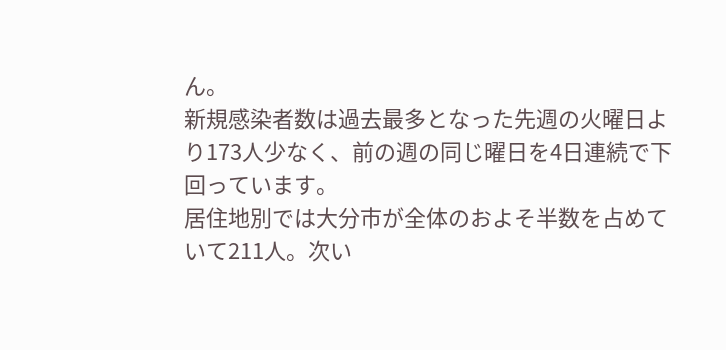ん。
新規感染者数は過去最多となった先週の火曜日より173人少なく、前の週の同じ曜日を4日連続で下回っています。
居住地別では大分市が全体のおよそ半数を占めていて211人。次い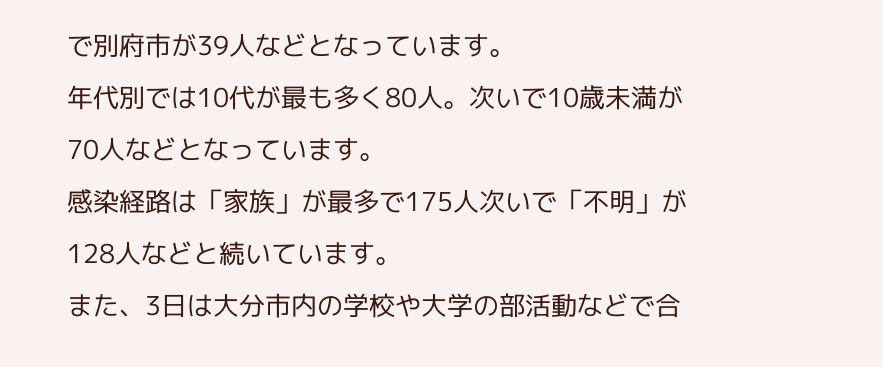で別府市が39人などとなっています。
年代別では10代が最も多く80人。次いで10歳未満が70人などとなっています。
感染経路は「家族」が最多で175人次いで「不明」が128人などと続いています。
また、3日は大分市内の学校や大学の部活動などで合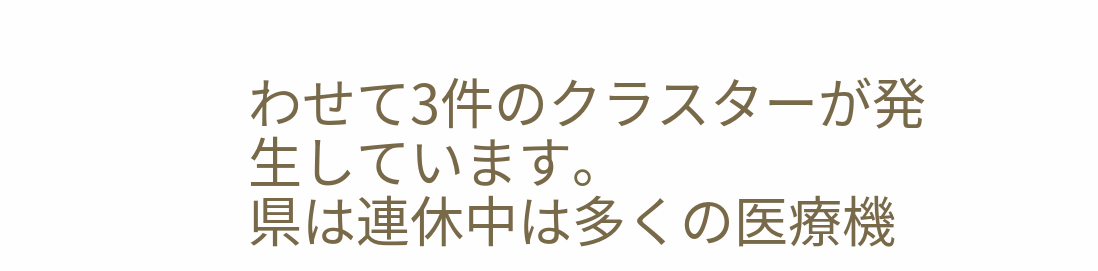わせて3件のクラスターが発生しています。
県は連休中は多くの医療機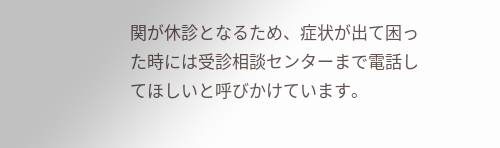関が休診となるため、症状が出て困った時には受診相談センターまで電話してほしいと呼びかけています。